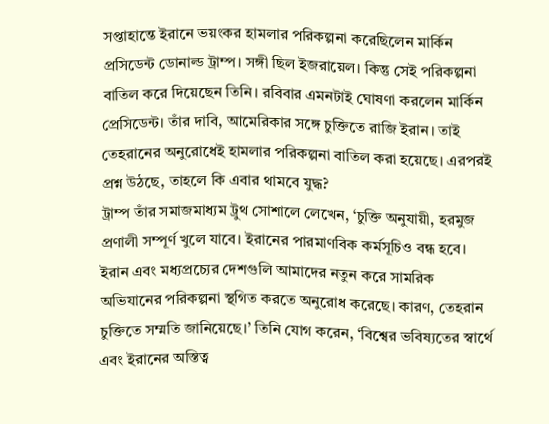সপ্তাহান্তে ইরানে ভয়ংকর হামলার পরিকল্পনা করেছিলেন মার্কিন প্রসিডেন্ট ডোনাল্ড ট্রাম্প। সঙ্গী ছিল ইজরায়েল। কিন্তু সেই পরিকল্পনা বাতিল করে দিয়েছেন তিনি। রবিবার এমনটাই ঘোষণা করলেন মার্কিন প্রেসিডেন্ট। তাঁর দাবি, আমেরিকার সঙ্গে চুক্তিতে রাজি ইরান। তাই তেহরানের অনুরোধেই হামলার পরিকল্পনা বাতিল করা হয়েছে। এরপরই প্রশ্ন উঠছে, তাহলে কি এবার থামবে যুদ্ধ?
ট্রাম্প তাঁর সমাজমাধ্যম ট্রুথ সোশালে লেখেন, ‘চুক্তি অনুযায়ী, হরমুজ প্রণালী সম্পূর্ণ খুলে যাবে। ইরানের পারমাণবিক কর্মসূচিও বন্ধ হবে। ইরান এবং মধ্যপ্রচ্যের দেশগুলি আমাদের নতুন করে সামরিক অভিযানের পরিকল্পনা স্থগিত করতে অনুরোধ করেছে। কারণ, তেহরান চুক্তিতে সম্মতি জানিয়েছে।’ তিনি যোগ করেন, ‘বিশ্বের ভবিষ্যতের স্বার্থে এবং ইরানের অস্তিত্ব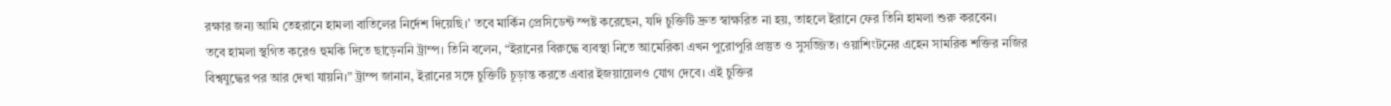রক্ষার জন্য আমি তেহরানে হামলা বাতিলের নির্দেশ দিয়েছি।’ তবে মার্কিন প্রেসিডেন্ট স্পষ্ট করেছেন, যদি চুক্তিটি দ্রুত স্বাক্ষরিত না হয়, তাহলে ইরানে ফের তিনি হামলা শুরু করবেন।
তবে হামলা স্থগিত করেও হুমকি দিতে ছাড়েননি ট্রাম্প। তিনি বলেন, “ইরানের বিরুদ্ধে ব্যবস্থা নিতে আমেরিকা এখন পুরোপুরি প্রস্তুত ও সুসজ্জিত। ওয়াশিংটনের এহেন সামরিক শক্তির নজির বিশ্বযুদ্ধের পর আর দেখা যায়নি।” ট্রাম্প জানান, ইরানের সঙ্গে চুক্তিটি চূড়ান্ত করতে এবার ইজয়ায়েলও যোগ দেবে। এই চুক্তির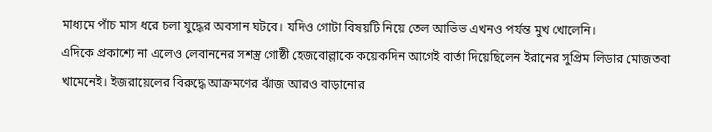মাধ্যমে পাঁচ মাস ধরে চলা যুদ্ধের অবসান ঘটবে। যদিও গোটা বিষয়টি নিয়ে তেল আভিভ এখনও পর্যন্ত মুখ খোলেনি।
এদিকে প্রকাশ্যে না এলেও লেবাননের সশস্ত্র গোষ্ঠী হেজবোল্লাকে কয়েকদিন আগেই বার্তা দিয়েছিলেন ইরানের সুপ্রিম লিডার মোজতবা খামেনেই। ইজরায়েলের বিরুদ্ধে আক্রমণের ঝাঁজ আরও বাড়ানোর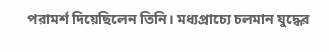পরামর্শ দিয়েছিলেন তিনি। মধ্যপ্রাচ্যে চলমান যুদ্ধের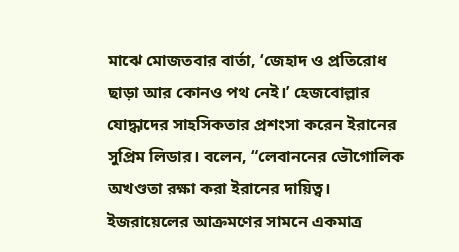মাঝে মোজতবার বার্তা, ‘জেহাদ ও প্রতিরোধ ছাড়া আর কোনও পথ নেই।’ হেজবোল্লার যোদ্ধাদের সাহসিকতার প্রশংসা করেন ইরানের সুপ্রিম লিডার। বলেন, “লেবাননের ভৌগোলিক অখণ্ডতা রক্ষা করা ইরানের দায়িত্ব। ইজরায়েলের আক্রমণের সামনে একমাত্র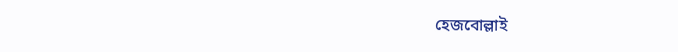হেজবোল্লাই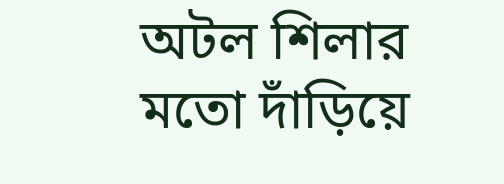অটল শিলার মতো দাঁড়িয়ে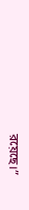রয়েছে।”